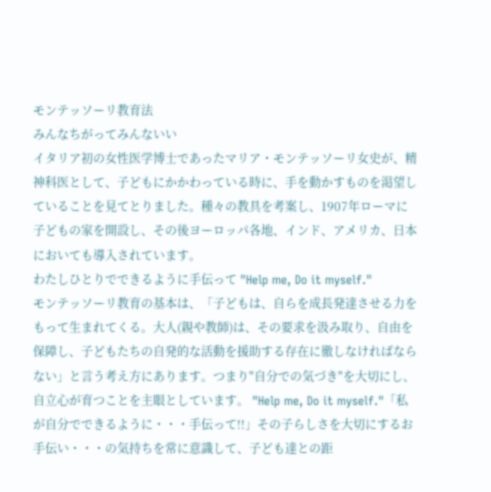モンテッソーリ教育法
みんなちがってみんないい
イタリア初の女性医学博士であったマリア・モンテッソーリ女史が、精神科医として、子どもにかかわっている時に、手を動かすものを渇望していることを見てとりました。種々の教具を考案し、1907年ローマに子どもの家を開設し、その後ヨーロッパ各地、インド、アメリカ、日本においても導入されています。
わたしひとりでできるように手伝って "Help me, Do it myself."
モンテッソーリ教育の基本は、「子どもは、自らを成長発達させる力をもって生まれてくる。大人(親や教師)は、その要求を汲み取り、自由を保障し、子どもたちの自発的な活動を援助する存在に徹しなければならない」と言う考え方にあります。つまり"自分での気づき"を大切にし、自立心が育つことを主眼としています。 "Help me, Do it myself."「私が自分でできるように・・・手伝って!!」その子らしさを大切にするお手伝い・・・の気持ちを常に意識して、子ども達との距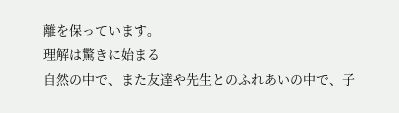離を保っています。
理解は驚きに始まる
自然の中で、また友達や先生とのふれあいの中で、子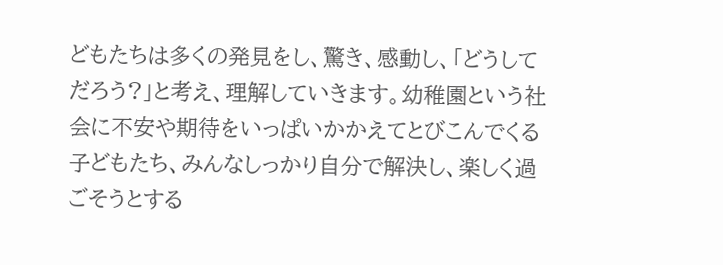どもたちは多くの発見をし、驚き、感動し、「どうしてだろう?」と考え、理解していきます。幼稚園という社会に不安や期待をいっぱいかかえてとびこんでくる子どもたち、みんなしっかり自分で解決し、楽しく過ごそうとする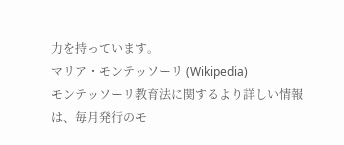力を持っています。
マリア・モンテッソーリ (Wikipedia)
モンテッソーリ教育法に関するより詳しい情報は、毎月発行のモ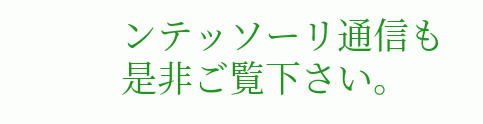ンテッソーリ通信も是非ご覧下さい。